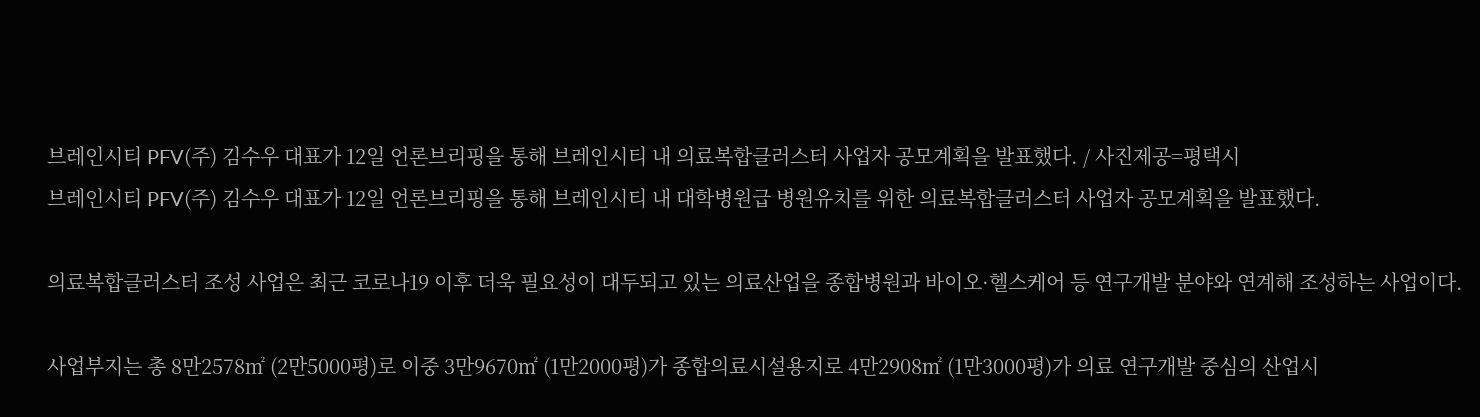브레인시티 PFV(주) 김수우 대표가 12일 언론브리핑을 통해 브레인시티 내 의료복합클러스터 사업자 공모계획을 발표했다. / 사진제공=평택시
브레인시티 PFV(주) 김수우 대표가 12일 언론브리핑을 통해 브레인시티 내 대학병원급 병원유치를 위한 의료복합클러스터 사업자 공모계획을 발표했다.

의료복합클러스터 조성 사업은 최근 코로나19 이후 더욱 필요성이 대두되고 있는 의료산업을 종합병원과 바이오·헬스케어 등 연구개발 분야와 연계해 조성하는 사업이다.

사업부지는 총 8만2578㎡ (2만5000평)로 이중 3만9670㎡ (1만2000평)가 종합의료시설용지로 4만2908㎡ (1만3000평)가 의료 연구개발 중심의 산업시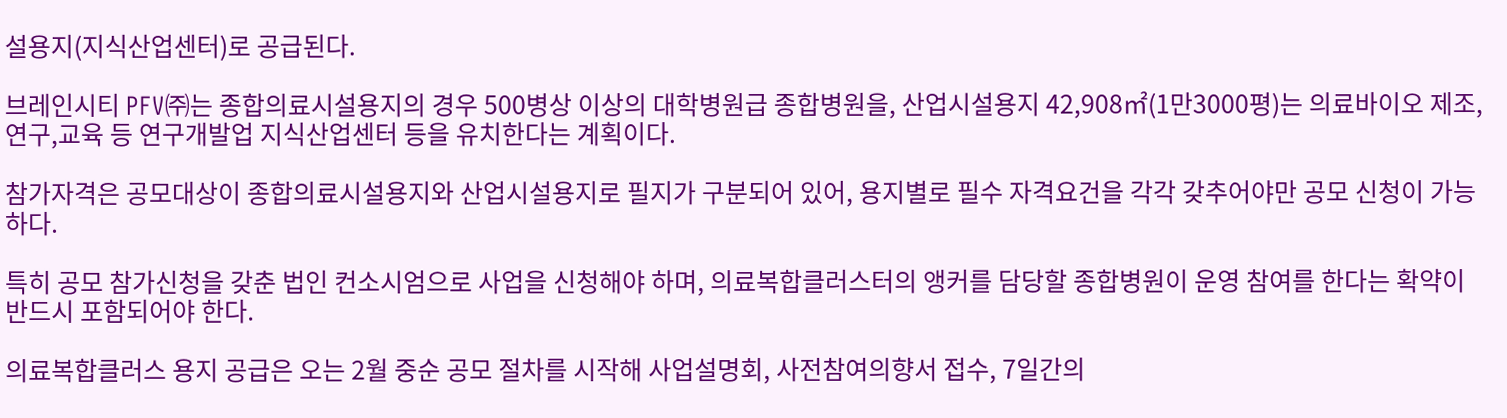설용지(지식산업센터)로 공급된다.

브레인시티 PFV㈜는 종합의료시설용지의 경우 500병상 이상의 대학병원급 종합병원을, 산업시설용지 42,908㎡(1만3000평)는 의료바이오 제조,연구,교육 등 연구개발업 지식산업센터 등을 유치한다는 계획이다.

참가자격은 공모대상이 종합의료시설용지와 산업시설용지로 필지가 구분되어 있어, 용지별로 필수 자격요건을 각각 갖추어야만 공모 신청이 가능하다.

특히 공모 참가신청을 갖춘 법인 컨소시엄으로 사업을 신청해야 하며, 의료복합클러스터의 앵커를 담당할 종합병원이 운영 참여를 한다는 확약이 반드시 포함되어야 한다.

의료복합클러스 용지 공급은 오는 2월 중순 공모 절차를 시작해 사업설명회, 사전참여의향서 접수, 7일간의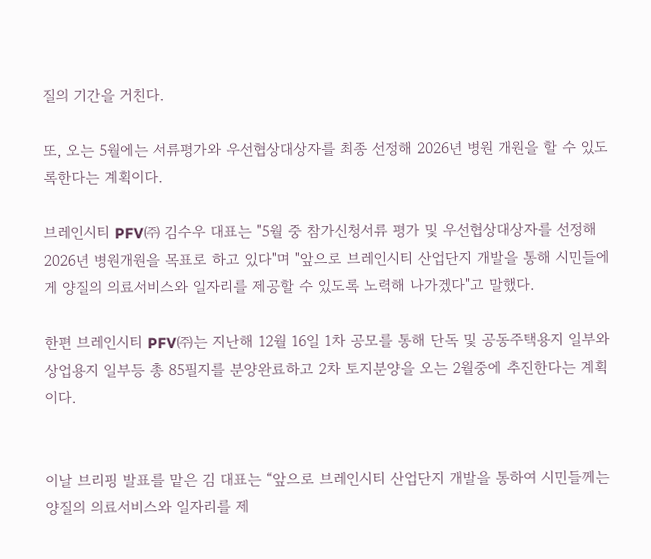질의 기간을 거친다.

또, 오는 5월에는 서류평가와 우선협상대상자를 최종 선정해 2026년 병원 개원을 할 수 있도록한다는 계획이다.

브레인시티 PFV㈜ 김수우 대표는 "5월 중 참가신청서류 평가 및 우선협상대상자를 선정해 2026년 병원개원을 목표로 하고 있다"며 "앞으로 브레인시티 산업단지 개발을 통해 시민들에게 양질의 의료서비스와 일자리를 제공할 수 있도록 노력해 나가겠다"고 말했다.

한편 브레인시티 PFV㈜는 지난해 12월 16일 1차 공모를 통해 단독 및 공동주택용지 일부와 상업용지 일부등 총 85필지를 분양완료하고 2차 토지분양을 오는 2월중에 추진한다는 계획이다.


이날 브리핑 발표를 맡은 김 대표는 “앞으로 브레인시티 산업단지 개발을 통하여 시민들께는 양질의 의료서비스와 일자리를 제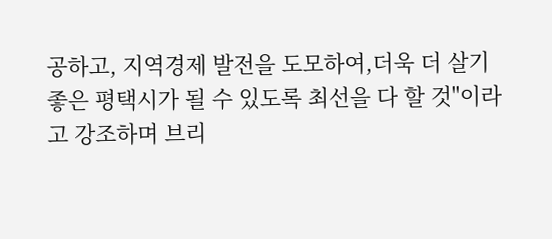공하고, 지역경제 발전을 도모하여,더욱 더 살기 좋은 평택시가 될 수 있도록 최선을 다 할 것"이라고 강조하며 브리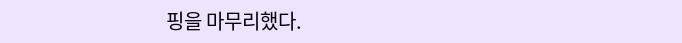핑을 마무리했다.